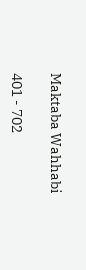Maktaba Wahhabi

401 - 702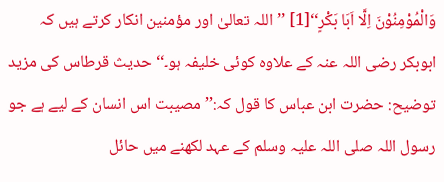وَالْمُوْمِنُوْنَ اِلَّا اَبَا بَکْرٍ‘‘[1] ’’اللہ تعالیٰ اور مؤمنین انکار کرتے ہیں کہ ابوبکر رضی اللہ عنہ کے علاوہ کوئی خلیفہ ہو۔‘‘ حدیث قرطاس کی مزید توضیح: حضرت ابن عباس کا قول کہ:’’مصیبت اس انسان کے لیے ہے جو رسول اللہ صلی اللہ علیہ وسلم کے عہد لکھنے میں حائل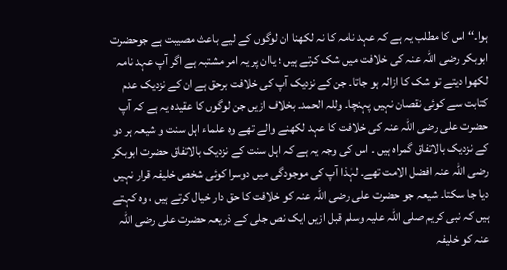ہوا۔‘‘ اس کا مطلب یہ ہے کہ عہد نامہ کا نہ لکھنا ان لوگوں کے لیے باعث مصیبت ہے جوحضرت ابوبکر رضی اللہ عنہ کی خلافت میں شک کرتے ہیں ؛ یاان پر یہ امر مشتبہ ہے اگر آپ عہد نامہ لکھوا دیتے تو شک کا ازالہ ہو جاتا۔ جن کے نزدیک آپ کی خلافت برحق ہے ان کے نزدیک عدم کتابت سے کوئی نقصان نہیں پہنچا۔ وللہ الحمد۔ بخلاف ازیں جن لوگوں کا عقیدہ یہ ہے کہ آپ حضرت علی رضی اللہ عنہ کی خلافت کا عہد لکھنے والے تھے وہ علماء اہل سنت و شیعہ ہر دو کے نزدیک بالاتفاق گمراہ ہیں ۔ اس کی وجہ یہ ہے کہ اہل سنت کے نزدیک بالاتفاق حضرت ابوبکر رضی اللہ عنہ افضل الامت تھے۔ لہٰذا آپ کی موجودگی میں دوسرا کوئی شخص خلیفہ قرار نہیں دیا جا سکتا۔ شیعہ جو حضرت علی رضی اللہ عنہ کو خلافت کا حق دار خیال کرتے ہیں ، وہ کہتے ہیں کہ نبی کریم صلی اللہ علیہ وسلم قبل ازیں ایک نص جلی کے ذریعہ حضرت علی رضی اللہ عنہ کو خلیفہ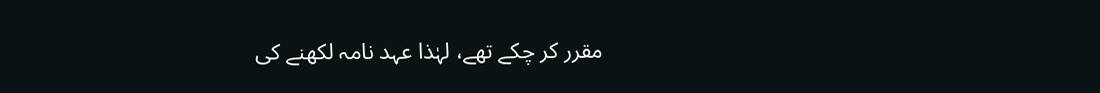مقرر کر چکے تھے، لہٰذا عہد نامہ لکھنے کی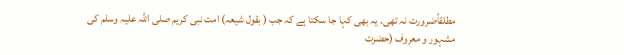مطلقاًضرورت نہ تھی۔ یہ بھی کہا جا سکتا ہے کہ جب ( بقول شیعہ) امت نبی کریم صلی اللہ علیہ وسلم کی مشہور و معروف (حضرت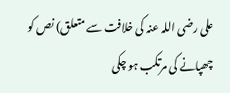علی رضی اللہ عنہ کی خلافت سے متعلق) نص کو چھپانے کی مرتکب ہو چکی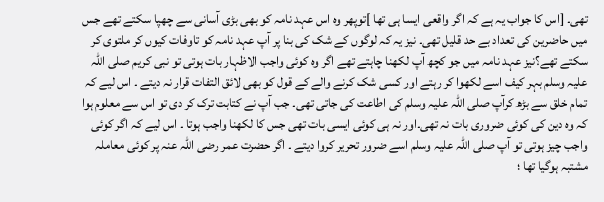تھی۔ [اس کا جواب یہ ہے کہ اگر واقعی ایسا ہی تھا ]توپھر وہ اس عہد نامہ کو بھی بڑی آسانی سے چھپا سکتے تھے جس میں حاضرین کی تعداد بے حد قلیل تھی۔ نیز یہ کہ لوگوں کے شک کی بنا پر آپ عہد نامہ کو تاوفات کیوں کر ملتوی کر سکتے تھے؟نیز عہد نامہ میں جو کچھ آپ لکھنا چاہتے تھے اگر وہ کوئی واجب الاظہار بات ہوتی تو نبی کریم صلی اللہ علیہ وسلم بہر کیف اسے لکھوا کر رہتے اور کسی شک کرنے والے کے قول کو بھی لائق التفات قرار نہ دیتے ۔ اس لیے کہ تمام خلق سے بڑھ کرآپ صلی اللہ علیہ وسلم کی اطاعت کی جاتی تھی۔ جب آپ نے کتابت ترک کر دی تو اس سے معلوم ہوا کہ وہ دین کی کوئی ضروری بات نہ تھی۔اور نہ ہی کوئی ایسی بات تھی جس کا لکھنا واجب ہوتا ۔ اس لیے کہ اگر کوئی واجب چیز ہوتی تو آپ صلی اللہ علیہ وسلم اسے ضرور تحریر کروا دیتے ۔ اگر حضرت عمر رضی اللہ عنہ پر کوئی معاملہ مشتبہ ہوگیا تھا ؛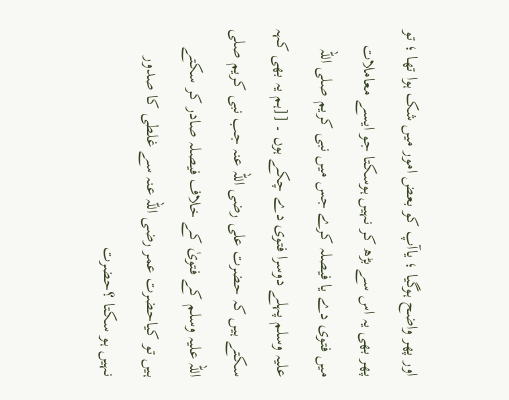اور پھر واضح ہوگیا ؛ یاآپ کو بعض امور میں شک ہوا تھا ؛ تو پھر بھی یہ اس سے بڑھ کر نہیں ہوسکتا جو ایسے معاملات میں فتوی دے یا فیصلہ کرے جس میں نبی کریم صلی اللہ علیہ وسلم پہلے دوسرا فتوی دے چکے ہوں ۔ [[ہم یہ بھی کہہ سکتے ہیں کہ حضرت علی رضی اللہ عنہ جب نبی کریم صلی اللہ علیہ وسلم کے فتویٰ کے خلاف فیصلہ صادر کر سکتے ہیں تو کیاحضرت عمر رضی اللہ عنہ سے غلطی کا صدور نہیں ہو سکتا ؟حضرت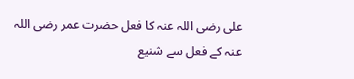علی رضی اللہ عنہ کا فعل حضرت عمر رضی اللہ عنہ کے فعل سے شنیع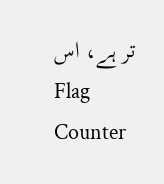تر ہے، اس
Flag Counter